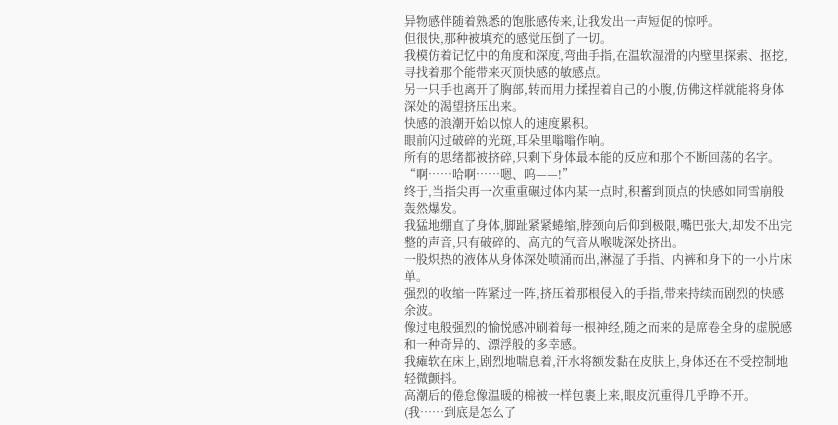异物感伴随着熟悉的饱胀感传来,让我发出一声短促的惊呼。
但很快,那种被填充的感觉压倒了一切。
我模仿着记忆中的角度和深度,弯曲手指,在温软湿滑的内壁里探索、抠挖,寻找着那个能带来灭顶快感的敏感点。
另一只手也离开了胸部,转而用力揉捏着自己的小腹,仿佛这样就能将身体深处的渴望挤压出来。
快感的浪潮开始以惊人的速度累积。
眼前闪过破碎的光斑,耳朵里嗡嗡作响。
所有的思绪都被挤碎,只剩下身体最本能的反应和那个不断回荡的名字。
“啊……哈啊……嗯、呜——!”
终于,当指尖再一次重重碾过体内某一点时,积蓄到顶点的快感如同雪崩般轰然爆发。
我猛地绷直了身体,脚趾紧紧蜷缩,脖颈向后仰到极限,嘴巴张大,却发不出完整的声音,只有破碎的、高亢的气音从喉咙深处挤出。
一股炽热的液体从身体深处喷涌而出,淋湿了手指、内裤和身下的一小片床单。
强烈的收缩一阵紧过一阵,挤压着那根侵入的手指,带来持续而剧烈的快感余波。
像过电般强烈的愉悦感冲刷着每一根神经,随之而来的是席卷全身的虚脱感和一种奇异的、漂浮般的多幸感。
我瘫软在床上,剧烈地喘息着,汗水将额发黏在皮肤上,身体还在不受控制地轻微颤抖。
高潮后的倦怠像温暖的棉被一样包裹上来,眼皮沉重得几乎睁不开。
(我……到底是怎么了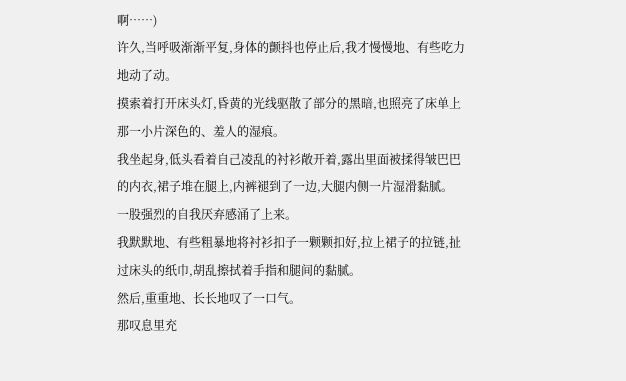啊……)
许久,当呼吸渐渐平复,身体的颤抖也停止后,我才慢慢地、有些吃力地动了动。
摸索着打开床头灯,昏黄的光线驱散了部分的黑暗,也照亮了床单上那一小片深色的、羞人的湿痕。
我坐起身,低头看着自己凌乱的衬衫敞开着,露出里面被揉得皱巴巴的内衣,裙子堆在腿上,内裤褪到了一边,大腿内侧一片湿滑黏腻。
一股强烈的自我厌弃感涌了上来。
我默默地、有些粗暴地将衬衫扣子一颗颗扣好,拉上裙子的拉链,扯过床头的纸巾,胡乱擦拭着手指和腿间的黏腻。
然后,重重地、长长地叹了一口气。
那叹息里充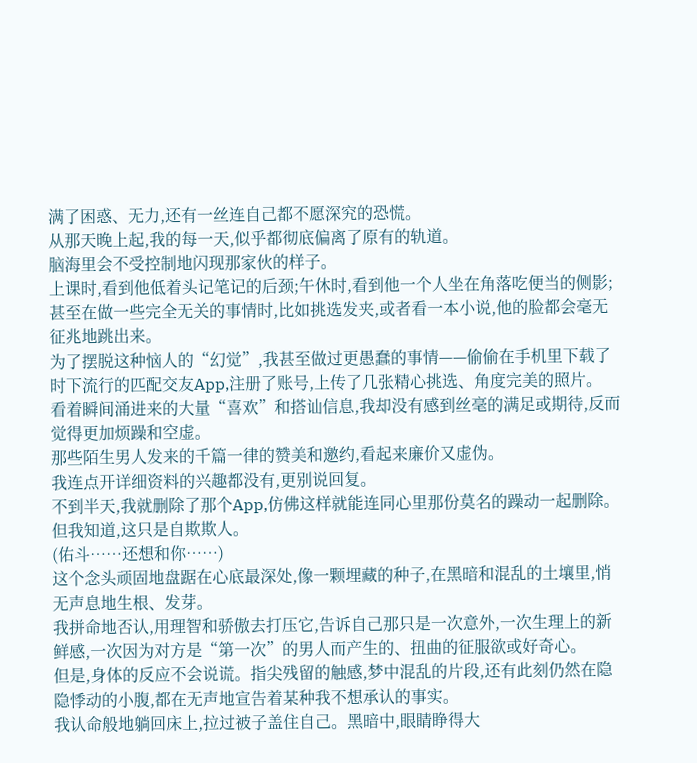满了困惑、无力,还有一丝连自己都不愿深究的恐慌。
从那天晚上起,我的每一天,似乎都彻底偏离了原有的轨道。
脑海里会不受控制地闪现那家伙的样子。
上课时,看到他低着头记笔记的后颈;午休时,看到他一个人坐在角落吃便当的侧影;甚至在做一些完全无关的事情时,比如挑选发夹,或者看一本小说,他的脸都会毫无征兆地跳出来。
为了摆脱这种恼人的“幻觉”,我甚至做过更愚蠢的事情——偷偷在手机里下载了时下流行的匹配交友App,注册了账号,上传了几张精心挑选、角度完美的照片。
看着瞬间涌进来的大量“喜欢”和搭讪信息,我却没有感到丝毫的满足或期待,反而觉得更加烦躁和空虚。
那些陌生男人发来的千篇一律的赞美和邀约,看起来廉价又虚伪。
我连点开详细资料的兴趣都没有,更别说回复。
不到半天,我就删除了那个App,仿佛这样就能连同心里那份莫名的躁动一起删除。
但我知道,这只是自欺欺人。
(佑斗……还想和你……)
这个念头顽固地盘踞在心底最深处,像一颗埋藏的种子,在黑暗和混乱的土壤里,悄无声息地生根、发芽。
我拼命地否认,用理智和骄傲去打压它,告诉自己那只是一次意外,一次生理上的新鲜感,一次因为对方是“第一次”的男人而产生的、扭曲的征服欲或好奇心。
但是,身体的反应不会说谎。指尖残留的触感,梦中混乱的片段,还有此刻仍然在隐隐悸动的小腹,都在无声地宣告着某种我不想承认的事实。
我认命般地躺回床上,拉过被子盖住自己。黑暗中,眼睛睁得大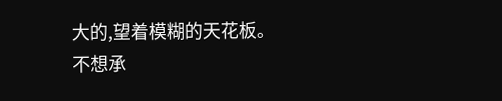大的,望着模糊的天花板。
不想承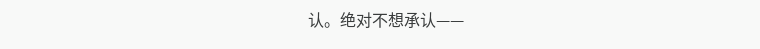认。绝对不想承认——